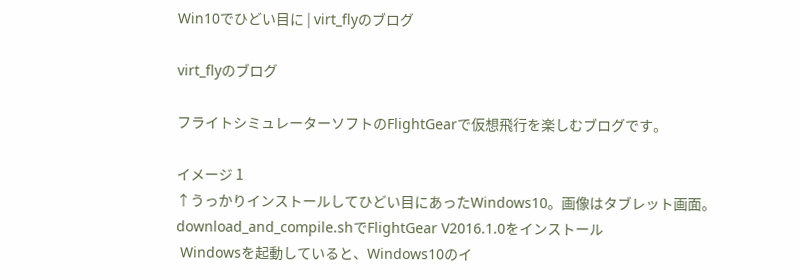Win10でひどい目に | virt_flyのブログ

virt_flyのブログ

フライトシミュレーターソフトのFlightGearで仮想飛行を楽しむブログです。

イメージ 1
↑うっかりインストールしてひどい目にあったWindows10。画像はタブレット画面。
download_and_compile.shでFlightGear V2016.1.0をインストール
 Windowsを起動していると、Windows10のイ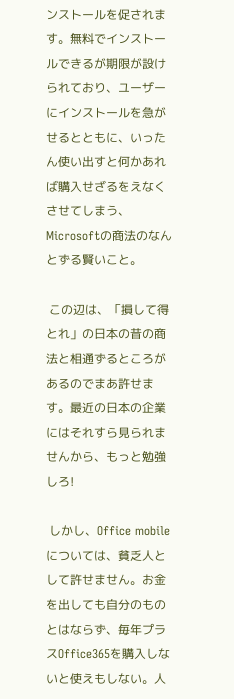ンストールを促されます。無料でインストールできるが期限が設けられており、ユーザーにインストールを急がせるとともに、いったん使い出すと何かあれば購入せざるをえなくさせてしまう、Microsoftの商法のなんとずる賢いこと。

 この辺は、「損して得とれ」の日本の昔の商法と相通ずるところがあるのでまあ許せます。最近の日本の企業にはそれすら見られませんから、もっと勉強しろ!

 しかし、Office mobileについては、貧乏人として許せません。お金を出しても自分のものとはならず、毎年プラスOffice365を購入しないと使えもしない。人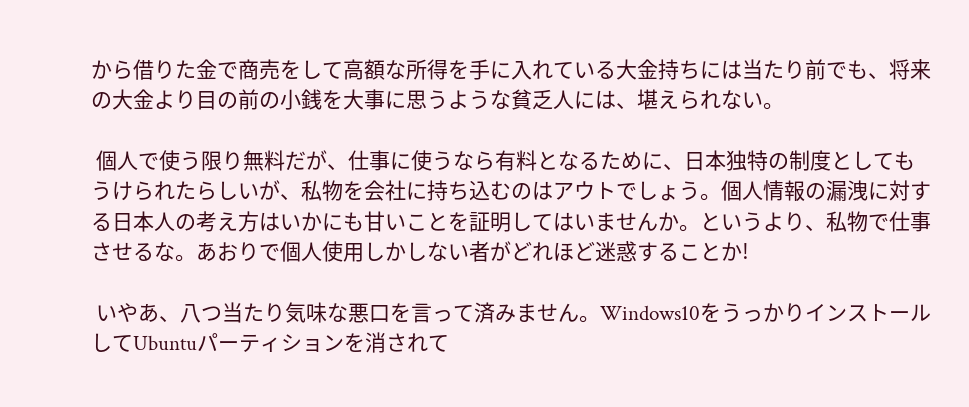から借りた金で商売をして高額な所得を手に入れている大金持ちには当たり前でも、将来の大金より目の前の小銭を大事に思うような貧乏人には、堪えられない。

 個人で使う限り無料だが、仕事に使うなら有料となるために、日本独特の制度としてもうけられたらしいが、私物を会社に持ち込むのはアウトでしょう。個人情報の漏洩に対する日本人の考え方はいかにも甘いことを証明してはいませんか。というより、私物で仕事させるな。あおりで個人使用しかしない者がどれほど迷惑することか!

 いやあ、八つ当たり気味な悪口を言って済みません。Windows10をうっかりインストールしてUbuntuパーティションを消されて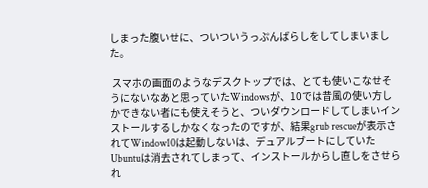しまった腹いせに、ついついうっぷんばらしをしてしまいました。

 スマホの画面のようなデスクトップでは、とても使いこなせそうにないなあと思っていたWindowsが、10では昔風の使い方しかできない者にも使えそうと、ついダウンロードしてしまいインストールするしかなくなったのですが、結果grub rescueが表示されてWindow10は起動しないは、デュアルブートにしていたUbuntuは消去されてしまって、インストールからし直しをさせられ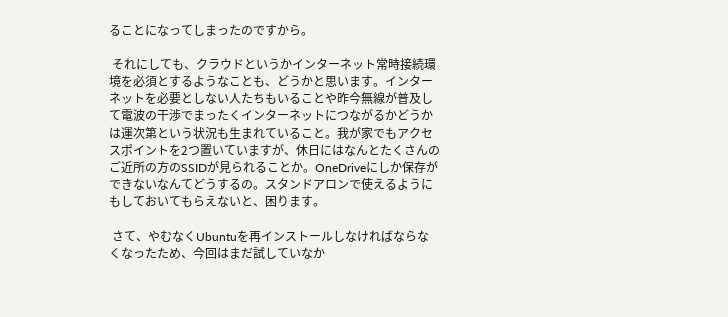ることになってしまったのですから。

 それにしても、クラウドというかインターネット常時接続環境を必須とするようなことも、どうかと思います。インターネットを必要としない人たちもいることや昨今無線が普及して電波の干渉でまったくインターネットにつながるかどうかは運次第という状況も生まれていること。我が家でもアクセスポイントを2つ置いていますが、休日にはなんとたくさんのご近所の方のSSIDが見られることか。OneDriveにしか保存ができないなんてどうするの。スタンドアロンで使えるようにもしておいてもらえないと、困ります。

 さて、やむなくUbuntuを再インストールしなければならなくなったため、今回はまだ試していなか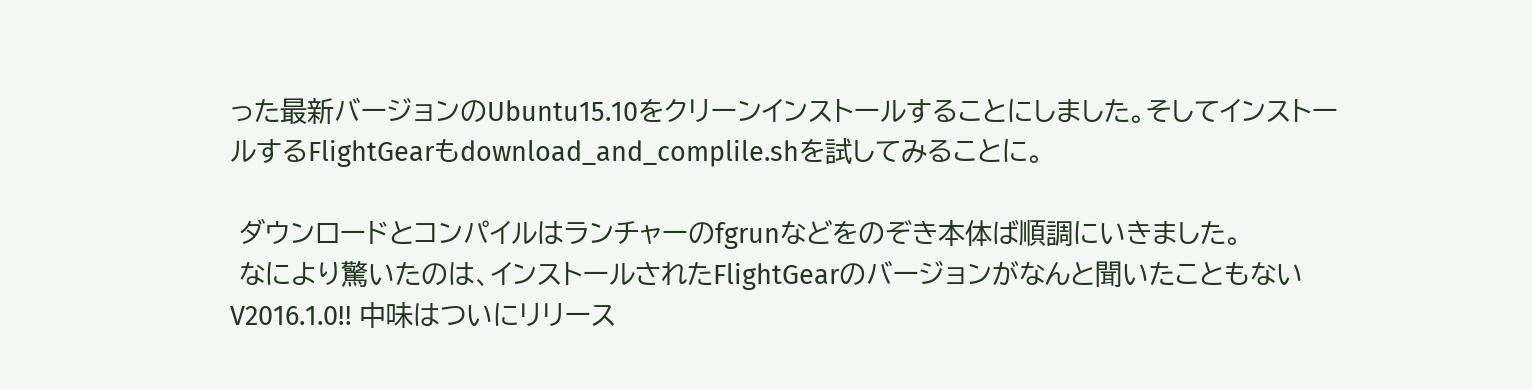った最新バージョンのUbuntu15.10をクリーンインストールすることにしました。そしてインストールするFlightGearもdownload_and_complile.shを試してみることに。

 ダウンロードとコンパイルはランチャーのfgrunなどをのぞき本体ば順調にいきました。
 なにより驚いたのは、インストールされたFlightGearのバージョンがなんと聞いたこともないV2016.1.0!! 中味はついにリリース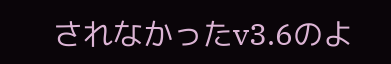されなかったv3.6のよ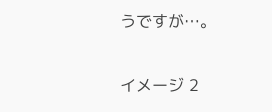うですが…。

イメージ 2